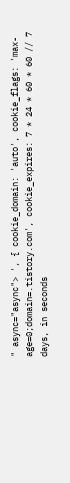" async="async"> ', { cookie_domain: 'auto', cookie_flags: 'max-age=0;domain=.tistory.com', cookie_expires: 7 * 24 * 60 * 60 // 7 days, in seconds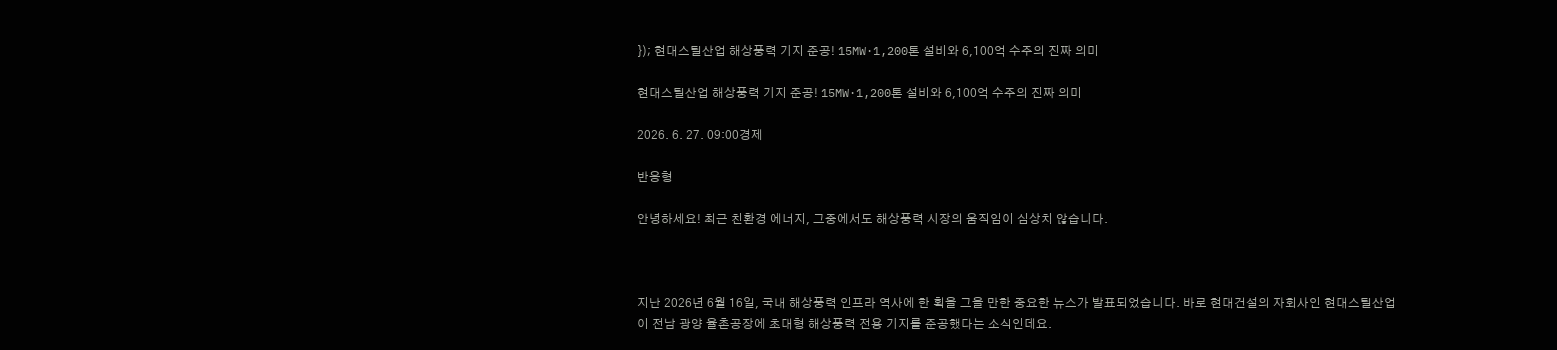}); 현대스틸산업 해상풍력 기지 준공! 15MW·1,200톤 설비와 6,100억 수주의 진짜 의미

현대스틸산업 해상풍력 기지 준공! 15MW·1,200톤 설비와 6,100억 수주의 진짜 의미

2026. 6. 27. 09:00경제

반응형

안녕하세요! 최근 친환경 에너지, 그중에서도 해상풍력 시장의 움직임이 심상치 않습니다.



지난 2026년 6월 16일, 국내 해상풍력 인프라 역사에 한 획을 그을 만한 중요한 뉴스가 발표되었습니다. 바로 현대건설의 자회사인 현대스틸산업이 전남 광양 율촌공장에 초대형 해상풍력 전용 기지를 준공했다는 소식인데요.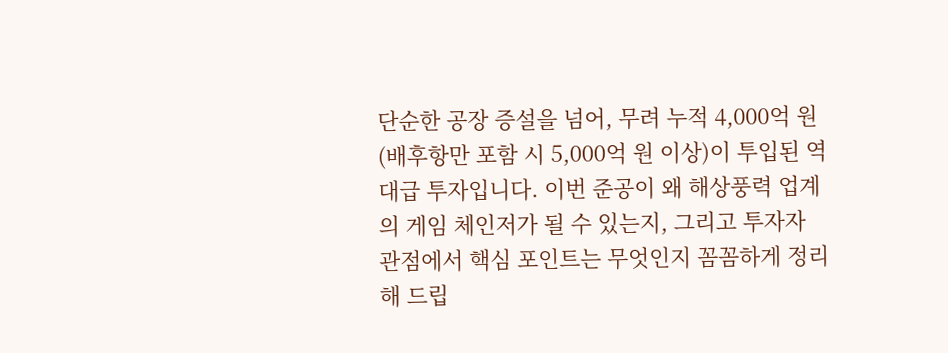단순한 공장 증설을 넘어, 무려 누적 4,000억 원(배후항만 포함 시 5,000억 원 이상)이 투입된 역대급 투자입니다. 이번 준공이 왜 해상풍력 업계의 게임 체인저가 될 수 있는지, 그리고 투자자 관점에서 핵심 포인트는 무엇인지 꼼꼼하게 정리해 드립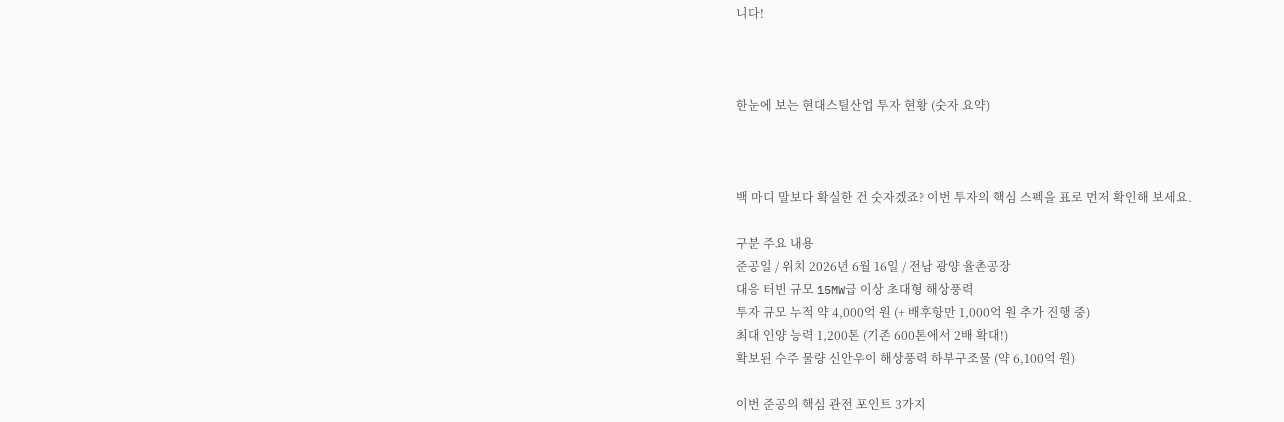니다!



한눈에 보는 현대스틸산업 투자 현황 (숫자 요약)



백 마디 말보다 확실한 건 숫자겠죠? 이번 투자의 핵심 스펙을 표로 먼저 확인해 보세요.

구분 주요 내용
준공일 / 위치 2026년 6월 16일 / 전남 광양 율촌공장
대응 터빈 규모 15MW급 이상 초대형 해상풍력
투자 규모 누적 약 4,000억 원 (+ 배후항만 1,000억 원 추가 진행 중)
최대 인양 능력 1,200톤 (기존 600톤에서 2배 확대!)
확보된 수주 물량 신안우이 해상풍력 하부구조물 (약 6,100억 원)

이번 준공의 핵심 관전 포인트 3가지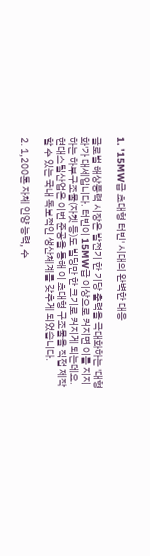1. '15MW급 초대형 터빈' 시대의 완벽한 대응

글로벌 해상풍력 시장은 발전기 한 기당 출력을 극대화하는 '대형화'가 대세입니다. 터빈이 15MW급 이상으로 커지면 이를 지지하는 하부구조물(자켓 등)도 빌딩만 한 크기로 커지게 되는데요. 현대스틸산업은 이번 준공을 통해 이 초대형 구조물을 직접 제작할 수 있는 국내 독보적인 생산체계를 갖추게 되었습니다.

2. 1,200톤 자체 인양 능력, 수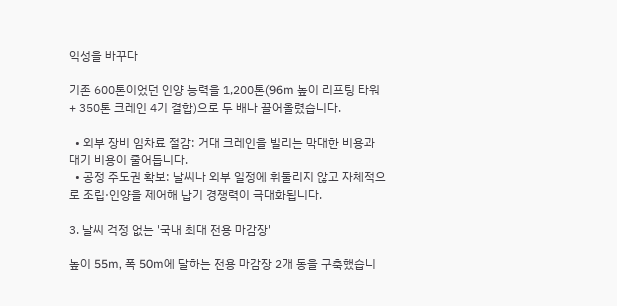익성을 바꾸다

기존 600톤이었던 인양 능력을 1,200톤(96m 높이 리프팅 타워 + 350톤 크레인 4기 결합)으로 두 배나 끌어올렸습니다.

  • 외부 장비 임차료 절감: 거대 크레인을 빌리는 막대한 비용과 대기 비용이 줄어듭니다.
  • 공정 주도권 확보: 날씨나 외부 일정에 휘둘리지 않고 자체적으로 조립·인양을 제어해 납기 경쟁력이 극대화됩니다.

3. 날씨 걱정 없는 '국내 최대 전용 마감장'

높이 55m, 폭 50m에 달하는 전용 마감장 2개 동을 구축했습니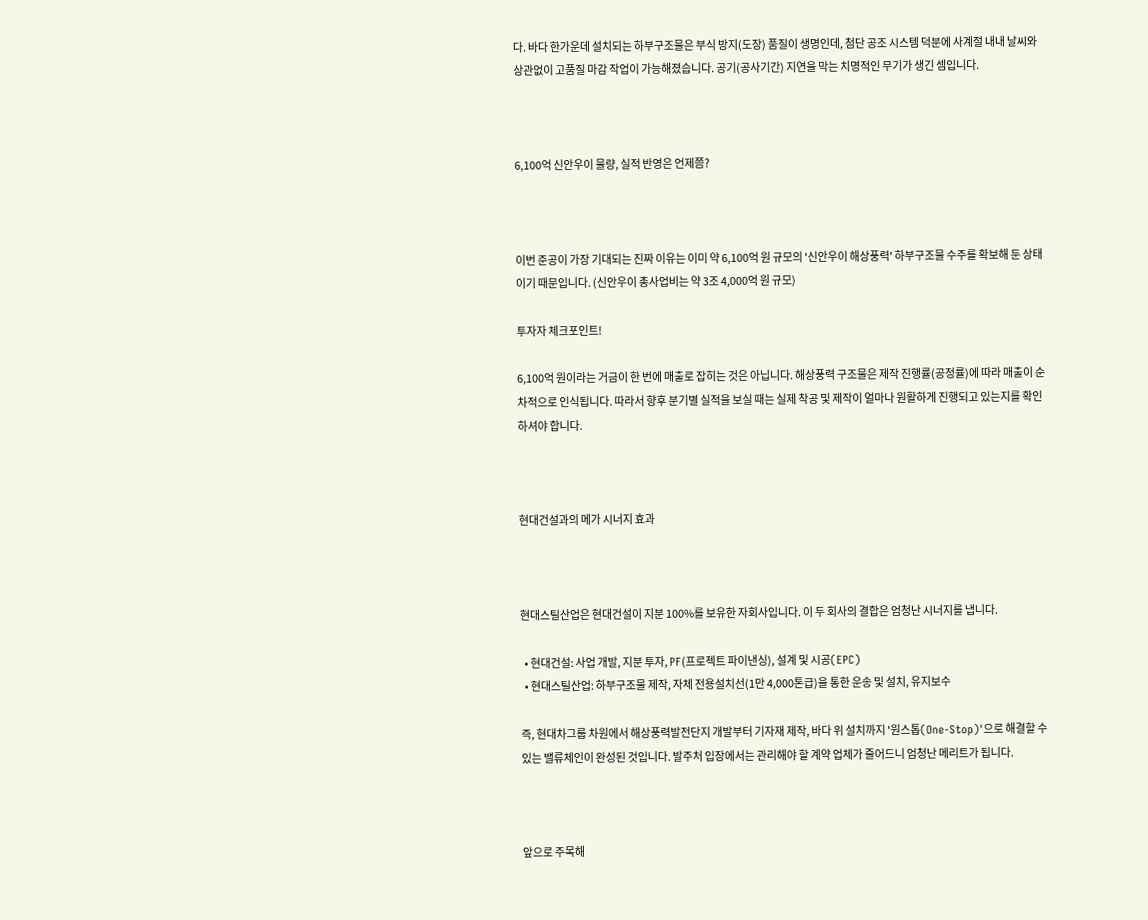다. 바다 한가운데 설치되는 하부구조물은 부식 방지(도장) 품질이 생명인데, 첨단 공조 시스템 덕분에 사계절 내내 날씨와 상관없이 고품질 마감 작업이 가능해졌습니다. 공기(공사기간) 지연을 막는 치명적인 무기가 생긴 셈입니다.



6,100억 신안우이 물량, 실적 반영은 언제쯤?



이번 준공이 가장 기대되는 진짜 이유는 이미 약 6,100억 원 규모의 '신안우이 해상풍력' 하부구조물 수주를 확보해 둔 상태이기 때문입니다. (신안우이 총사업비는 약 3조 4,000억 원 규모)

투자자 체크포인트!

6,100억 원이라는 거금이 한 번에 매출로 잡히는 것은 아닙니다. 해상풍력 구조물은 제작 진행률(공정률)에 따라 매출이 순차적으로 인식됩니다. 따라서 향후 분기별 실적을 보실 때는 실제 착공 및 제작이 얼마나 원활하게 진행되고 있는지를 확인하셔야 합니다.



현대건설과의 메가 시너지 효과



현대스틸산업은 현대건설이 지분 100%를 보유한 자회사입니다. 이 두 회사의 결합은 엄청난 시너지를 냅니다.

  • 현대건설: 사업 개발, 지분 투자, PF(프로젝트 파이낸싱), 설계 및 시공(EPC)
  • 현대스틸산업: 하부구조물 제작, 자체 전용설치선(1만 4,000톤급)을 통한 운송 및 설치, 유지보수

즉, 현대차그룹 차원에서 해상풍력발전단지 개발부터 기자재 제작, 바다 위 설치까지 '원스톱(One-Stop)'으로 해결할 수 있는 밸류체인이 완성된 것입니다. 발주처 입장에서는 관리해야 할 계약 업체가 줄어드니 엄청난 메리트가 됩니다.



앞으로 주목해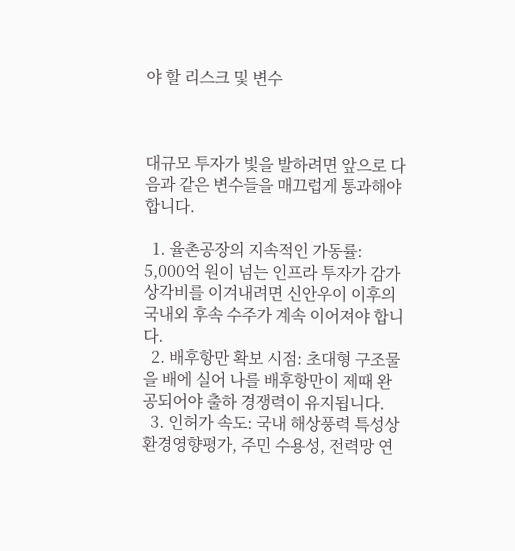야 할 리스크 및 변수



대규모 투자가 빛을 발하려면 앞으로 다음과 같은 변수들을 매끄럽게 통과해야 합니다.

  1. 율촌공장의 지속적인 가동률: 5,000억 원이 넘는 인프라 투자가 감가상각비를 이겨내려면 신안우이 이후의 국내외 후속 수주가 계속 이어져야 합니다.
  2. 배후항만 확보 시점: 초대형 구조물을 배에 실어 나를 배후항만이 제때 완공되어야 출하 경쟁력이 유지됩니다.
  3. 인허가 속도: 국내 해상풍력 특성상 환경영향평가, 주민 수용성, 전력망 연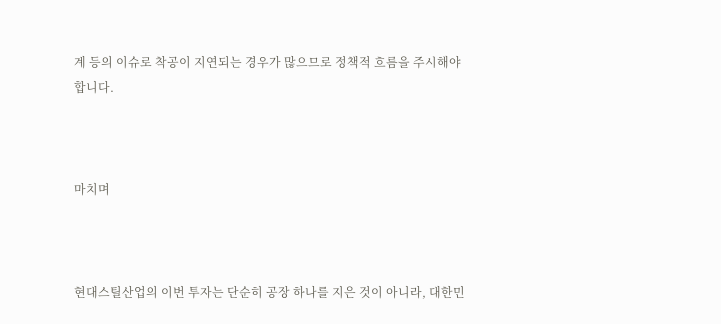계 등의 이슈로 착공이 지연되는 경우가 많으므로 정책적 흐름을 주시해야 합니다.



마치며



현대스틸산업의 이번 투자는 단순히 공장 하나를 지은 것이 아니라, 대한민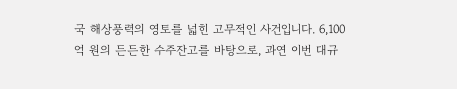국 해상풍력의 영토를 넓힌 고무적인 사건입니다. 6,100억 원의 든든한 수주잔고를 바탕으로, 과연 이번 대규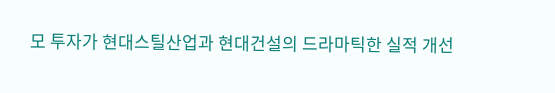모 투자가 현대스틸산업과 현대건설의 드라마틱한 실적 개선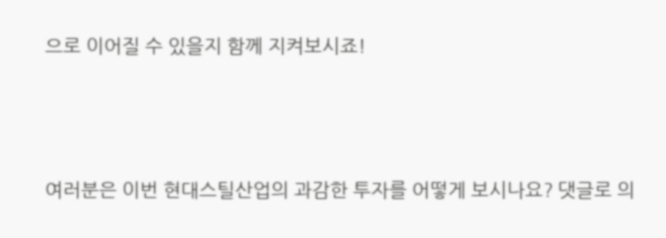으로 이어질 수 있을지 함께 지켜보시죠!



여러분은 이번 현대스틸산업의 과감한 투자를 어떻게 보시나요? 댓글로 의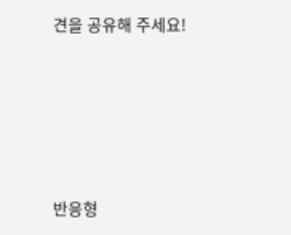견을 공유해 주세요!





반응형